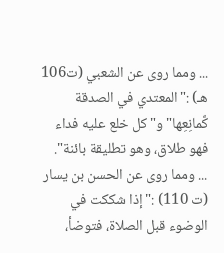... ومما روى عن الشعبي (ت106 هـ) :"المعتدي في الصدقة كَّمانِعِها"و"كل خلع عليه فداء فهو طلاق، وهو تطليقة بائنة".
... ومما روى عن الحسن بن يسار (ت 110) :"إذا شككت في الوضوء قبل الصلاة، فتوضأ،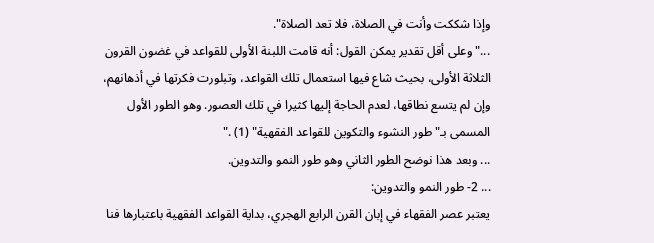وإذا شككت وأنت في الصلاة، فلا تعد الصلاة".
..."وعلى أقل تقدير يمكن القول: أنه قامت اللبنة الأولى للقواعد في غضون القرون الثلاثة الأولى، بحيث شاع فيها استعمال تلك القواعد، وتبلورت فكرتها في أذهانهم، وإن لم يتسع نطاقها، لعدم الحاجة إليها كثيرا في تلك العصور. وهو الطور الأول المسمى بـ"طور النشوء والتكوين للقواعد الفقهية" (1) ."
... وبعد هذا نوضح الطور الثاني وهو طور النمو والتدوين.
... 2- طور النمو والتدوين:
يعتبر عصر الفقهاء في إبان القرن الرابع الهجري، بداية القواعد الفقهية باعتبارها فنا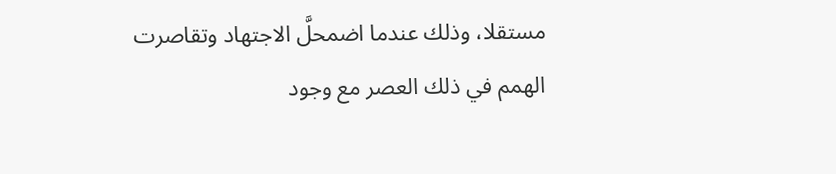مستقلا، وذلك عندما اضمحلَّ الاجتهاد وتقاصرت الهمم في ذلك العصر مع وجود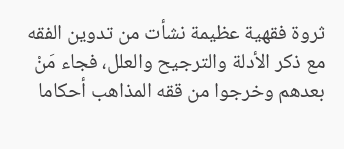ثروة فقهية عظيمة نشأت من تدوين الفقه مع ذكر الأدلة والترجيح والعلل، فجاء مَنْ بعدهم وخرجوا من ققه المذاهب أحكاما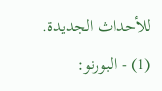للأحداث الجديدة.
(1) - البورنو: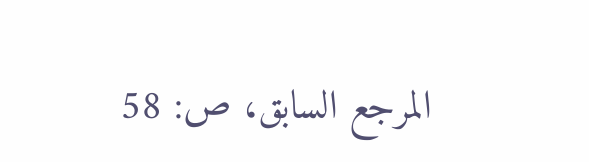المرجع السابق، ص: 58